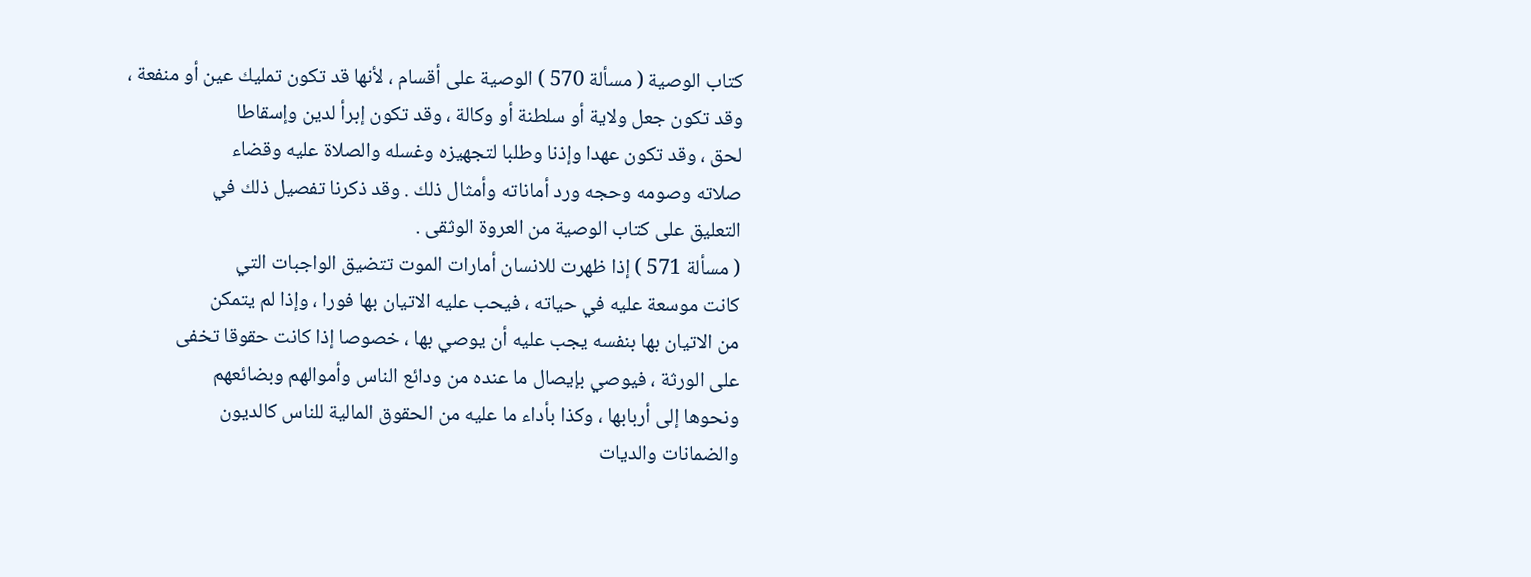كتاب الوصية ( مسألة 570 ) الوصية على أقسام ، لأنها قد تكون تمليك عين أو منفعة ،
وقد تكون جعل ولاية أو سلطنة أو وكالة ، وقد تكون إبرأ لدين وإسقاطا
لحق ، وقد تكون عهدا وإذنا وطلبا لتجهيزه وغسله والصلاة عليه وقضاء
صلاته وصومه وحجه ورد أماناته وأمثال ذلك . وقد ذكرنا تفصيل ذلك في
التعليق على كتاب الوصية من العروة الوثقى .
( مسألة 571 ) إذا ظهرت للانسان أمارات الموت تتضيق الواجبات التي
كانت موسعة عليه في حياته ، فيحب عليه الاتيان بها فورا ، وإذا لم يتمكن
من الاتيان بها بنفسه يجب عليه أن يوصي بها ، خصوصا إذا كانت حقوقا تخفى
على الورثة ، فيوصي بإيصال ما عنده من ودائع الناس وأموالهم وبضائعهم
ونحوها إلى أربابها ، وكذا بأداء ما عليه من الحقوق المالية للناس كالديون
والضمانات والديات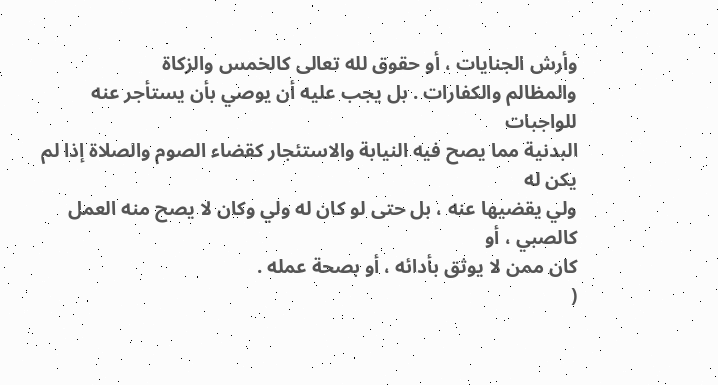وأرش الجنايات ، أو حقوق لله تعالى كالخمس والزكاة
والمظالم والكفارات . بل يجب عليه أن يوصي بأن يستأجر عنه للواجبات
البدنية مما يصح فيه النيابة والاستئجار كقضاء الصوم والصلاة إذا لم يكن له
ولي يقضيها عنه ، بل حتى لو كان له ولي وكان لا يصح منه العمل كالصبي ، أو
كان ممن لا يوثق بأدائه ، أو بصحة عمله .
(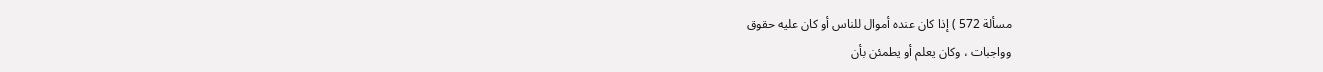مسألة 572 ) إذا كان عنده أموال للناس أو كان عليه حقوق
وواجبات ، وكان يعلم أو يطمئن بأن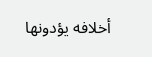أخلافه يؤدونها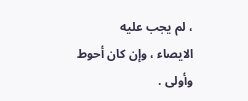، لم يجب عليه
الايصاء ، وإن كان أحوط وأولى .